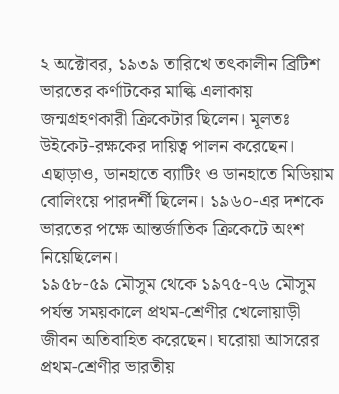২ অক্টোবর, ১৯৩৯ তারিখে তৎকালীন ব্রিটিশ ভারতের কর্ণাটকের মাল্কি এলাকায় জন্মগ্রহণকারী ক্রিকেটার ছিলেন। মূলতঃ উইকেট-রক্ষকের দায়িত্ব পালন করেছেন। এছাড়াও, ডানহাতে ব্যাটিং ও ডানহাতে মিডিয়াম বোলিংয়ে পারদর্শী ছিলেন। ১৯৬০-এর দশকে ভারতের পক্ষে আন্তর্জাতিক ক্রিকেটে অংশ নিয়েছিলেন।
১৯৫৮-৫৯ মৌসুম থেকে ১৯৭৫-৭৬ মৌসুম পর্যন্ত সময়কালে প্রথম-শ্রেণীর খেলোয়াড়ী জীবন অতিবাহিত করেছেন। ঘরোয়া আসরের প্রথম-শ্রেণীর ভারতীয়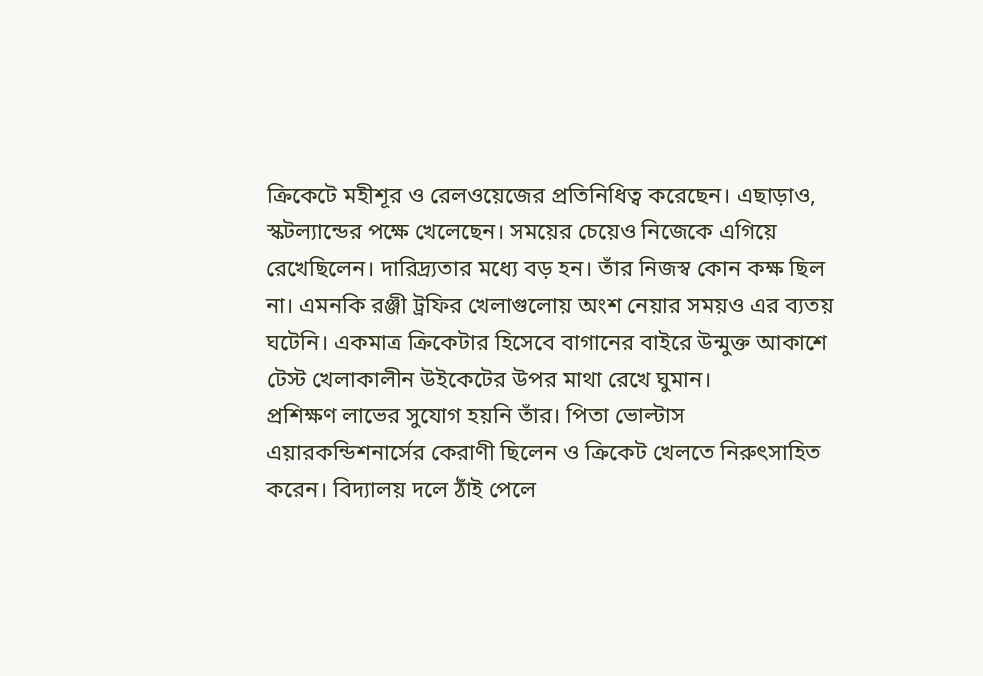ক্রিকেটে মহীশূর ও রেলওয়েজের প্রতিনিধিত্ব করেছেন। এছাড়াও, স্কটল্যান্ডের পক্ষে খেলেছেন। সময়ের চেয়েও নিজেকে এগিয়ে রেখেছিলেন। দারিদ্র্যতার মধ্যে বড় হন। তাঁর নিজস্ব কোন কক্ষ ছিল না। এমনকি রঞ্জী ট্রফির খেলাগুলোয় অংশ নেয়ার সময়ও এর ব্যতয় ঘটেনি। একমাত্র ক্রিকেটার হিসেবে বাগানের বাইরে উন্মুক্ত আকাশে টেস্ট খেলাকালীন উইকেটের উপর মাথা রেখে ঘুমান।
প্রশিক্ষণ লাভের সুযোগ হয়নি তাঁর। পিতা ভোল্টাস এয়ারকন্ডিশনার্সের কেরাণী ছিলেন ও ক্রিকেট খেলতে নিরুৎসাহিত করেন। বিদ্যালয় দলে ঠাঁই পেলে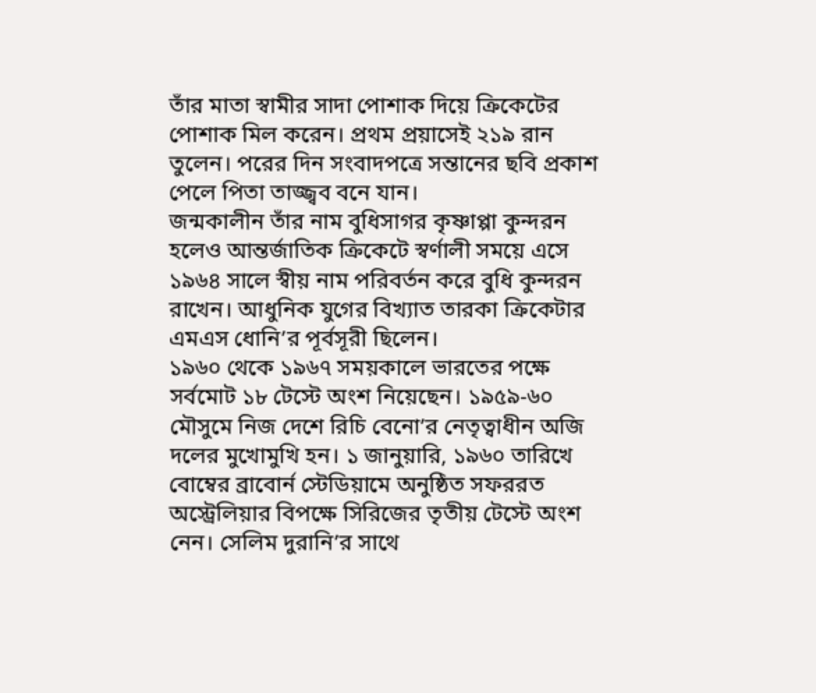তাঁর মাতা স্বামীর সাদা পোশাক দিয়ে ক্রিকেটের পোশাক মিল করেন। প্রথম প্রয়াসেই ২১৯ রান তুলেন। পরের দিন সংবাদপত্রে সন্তানের ছবি প্রকাশ পেলে পিতা তাজ্জ্বব বনে যান।
জন্মকালীন তাঁর নাম বুধিসাগর কৃষ্ণাপ্পা কুন্দরন হলেও আন্তর্জাতিক ক্রিকেটে স্বর্ণালী সময়ে এসে ১৯৬৪ সালে স্বীয় নাম পরিবর্তন করে বুধি কুন্দরন রাখেন। আধুনিক যুগের বিখ্যাত তারকা ক্রিকেটার এমএস ধোনি’র পূর্বসূরী ছিলেন।
১৯৬০ থেকে ১৯৬৭ সময়কালে ভারতের পক্ষে সর্বমোট ১৮ টেস্টে অংশ নিয়েছেন। ১৯৫৯-৬০ মৌসুমে নিজ দেশে রিচি বেনো’র নেতৃত্বাধীন অজি দলের মুখোমুখি হন। ১ জানুয়ারি, ১৯৬০ তারিখে বোম্বের ব্রাবোর্ন স্টেডিয়ামে অনুষ্ঠিত সফররত অস্ট্রেলিয়ার বিপক্ষে সিরিজের তৃতীয় টেস্টে অংশ নেন। সেলিম দুরানি’র সাথে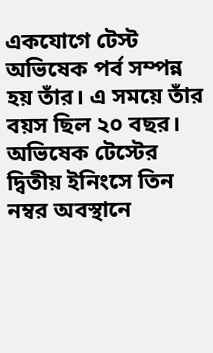একযোগে টেস্ট অভিষেক পর্ব সম্পন্ন হয় তাঁর। এ সময়ে তাঁর বয়স ছিল ২০ বছর। অভিষেক টেস্টের দ্বিতীয় ইনিংসে তিন নম্বর অবস্থানে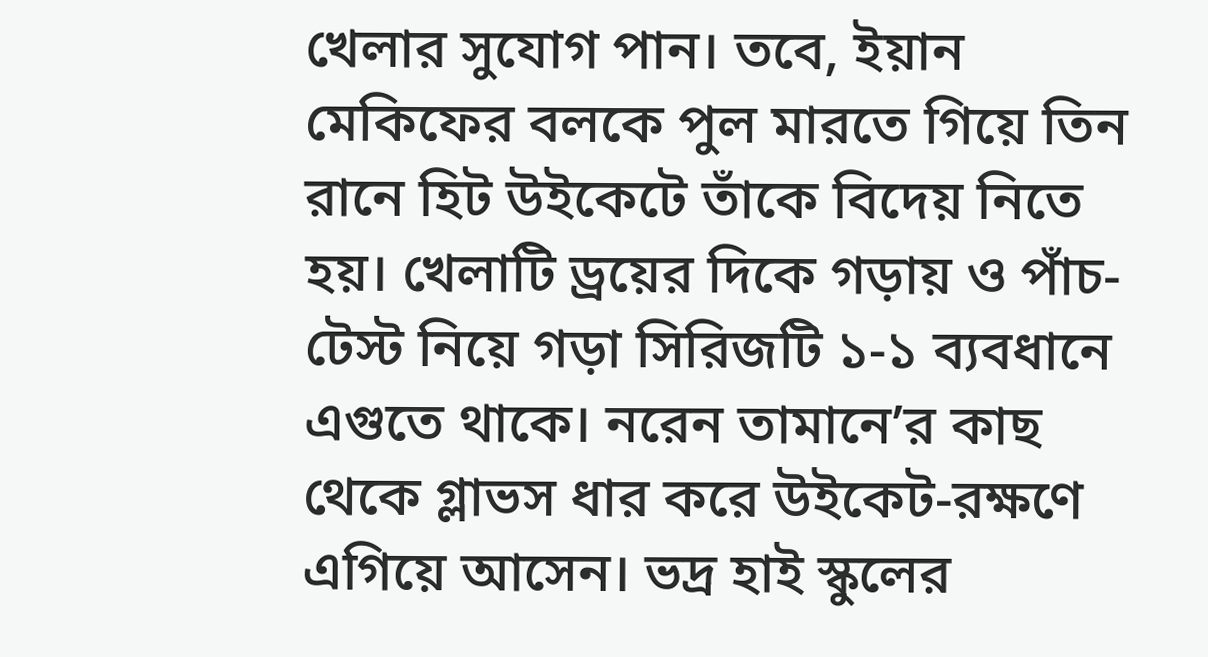খেলার সুযোগ পান। তবে, ইয়ান মেকিফের বলকে পুল মারতে গিয়ে তিন রানে হিট উইকেটে তাঁকে বিদেয় নিতে হয়। খেলাটি ড্রয়ের দিকে গড়ায় ও পাঁচ-টেস্ট নিয়ে গড়া সিরিজটি ১-১ ব্যবধানে এগুতে থাকে। নরেন তামানে’র কাছ থেকে গ্লাভস ধার করে উইকেট-রক্ষণে এগিয়ে আসেন। ভদ্র হাই স্কুলের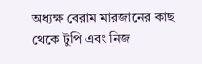অধ্যক্ষ বেরাম মারজানের কাছ থেকে টুপি এবং নিজ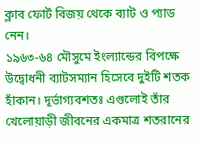ক্লাব ফোর্ট বিজয় থেকে ব্যাট ও প্যাড নেন।
১৯৬৩-৬৪ মৌসুমে ইংল্যান্ডের বিপক্ষে উদ্বোধনী ব্যাটসম্যান হিসেবে দুইটি শতক হাঁকান। দূর্ভাগ্যবশতঃ এগুলোই তাঁর খেলোয়াড়ী জীবনের একমাত্র শতরানের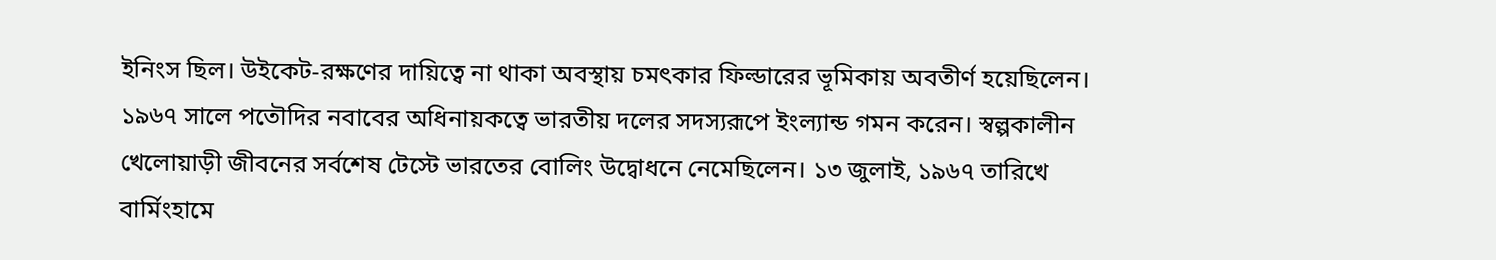ইনিংস ছিল। উইকেট-রক্ষণের দায়িত্বে না থাকা অবস্থায় চমৎকার ফিল্ডারের ভূমিকায় অবতীর্ণ হয়েছিলেন। ১৯৬৭ সালে পতৌদির নবাবের অধিনায়কত্বে ভারতীয় দলের সদস্যরূপে ইংল্যান্ড গমন করেন। স্বল্পকালীন খেলোয়াড়ী জীবনের সর্বশেষ টেস্টে ভারতের বোলিং উদ্বোধনে নেমেছিলেন। ১৩ জুলাই, ১৯৬৭ তারিখে বার্মিংহামে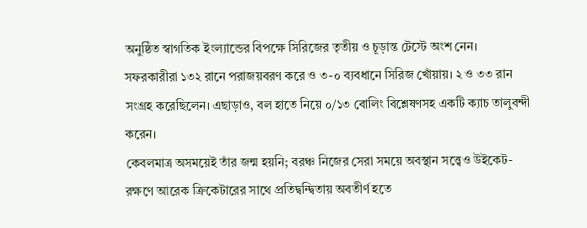অনুষ্ঠিত স্বাগতিক ইংল্যান্ডের বিপক্ষে সিরিজের তৃতীয় ও চূড়ান্ত টেস্টে অংশ নেন। সফরকারীরা ১৩২ রানে পরাজয়বরণ করে ও ৩-০ ব্যবধানে সিরিজ খোঁয়ায়। ২ ও ৩৩ রান সংগ্রহ করেছিলেন। এছাড়াও, বল হাতে নিয়ে ০/১৩ বোলিং বিশ্লেষণসহ একটি ক্যাচ তালুবন্দী করেন।
কেবলমাত্র অসময়েই তাঁর জন্ম হয়নি; বরঞ্চ নিজের সেরা সময়ে অবস্থান সত্ত্বেও উইকেট-রক্ষণে আরেক ক্রিকেটারের সাথে প্রতিদ্বন্দ্বিতায় অবতীর্ণ হতে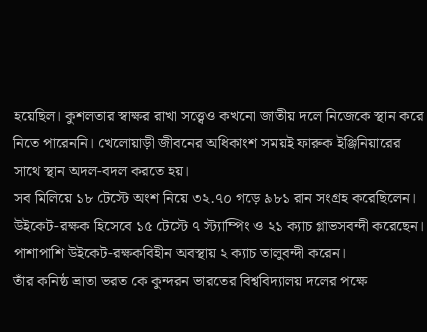হয়েছিল। কুশলতার স্বাক্ষর রাখা সত্ত্বেও কখনো জাতীয় দলে নিজেকে স্থান করে নিতে পারেননি। খেলোয়াড়ী জীবনের অধিকাংশ সময়ই ফারুক ইঞ্জিনিয়ারের সাথে স্থান অদল-বদল করতে হয়।
সব মিলিয়ে ১৮ টেস্টে অংশ নিয়ে ৩২.৭০ গড়ে ৯৮১ রান সংগ্রহ করেছিলেন। উইকেট-রক্ষক হিসেবে ১৫ টেস্টে ৭ স্ট্যাম্পিং ও ২১ ক্যাচ গ্লাভসবন্দী করেছেন। পাশাপাশি উইকেট-রক্ষকবিহীন অবস্থায় ২ ক্যাচ তালুবন্দী করেন।
তাঁর কনিষ্ঠ ভ্রাতা ভরত কে কুন্দরন ভারতের বিশ্ববিদ্যালয় দলের পক্ষে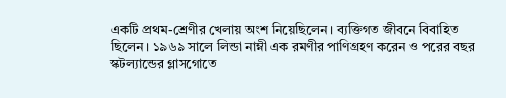একটি প্রথম-শ্রেণীর খেলায় অংশ নিয়েছিলেন। ব্যক্তিগত জীবনে বিবাহিত ছিলেন। ১৯৬৯ সালে লিন্ডা নাম্নী এক রমণীর পাণিগ্রহণ করেন ও পরের বছর স্কটল্যান্ডের গ্লাসগোতে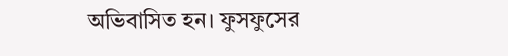অভিবাসিত হন। ফুসফুসের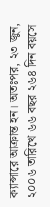ক্যান্সারে আক্রান্ত হন। অতঃপর, ২৩ জুন, ২০০৬ তারিখে ৬৬ বছর ২৬৪ দিন বয়সে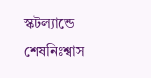স্কটল্যান্ডে শেষনিঃশ্বাস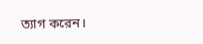ত্যাগ করেন।